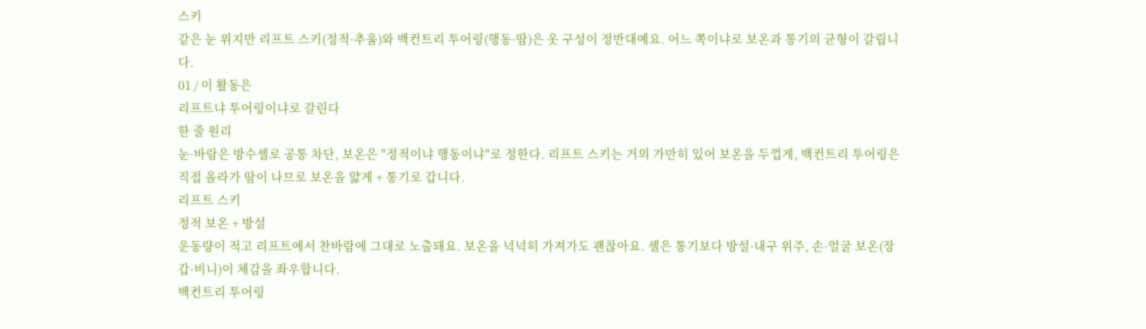스키
같은 눈 위지만 리프트 스키(정적·추움)와 백컨트리 투어링(행동·땀)은 옷 구성이 정반대예요. 어느 쪽이냐로 보온과 통기의 균형이 갈립니다.
01 / 이 활동은
리프트냐 투어링이냐로 갈린다
한 줄 원리
눈·바람은 방수셸로 공통 차단, 보온은 "정적이냐 행동이냐"로 정한다. 리프트 스키는 거의 가만히 있어 보온을 두껍게, 백컨트리 투어링은 직접 올라가 땀이 나므로 보온을 얇게 + 통기로 갑니다.
리프트 스키
정적 보온 + 방설
운동량이 적고 리프트에서 찬바람에 그대로 노출돼요. 보온을 넉넉히 가져가도 괜찮아요. 셸은 통기보다 방설·내구 위주, 손·얼굴 보온(장갑·비니)이 체감을 좌우합니다.
백컨트리 투어링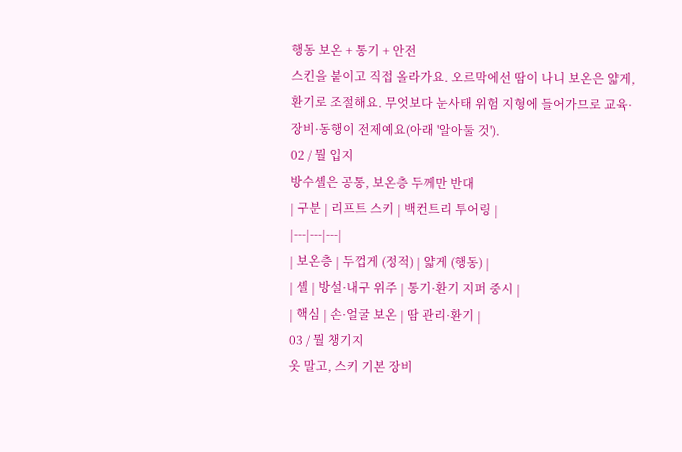행동 보온 + 통기 + 안전
스킨을 붙이고 직접 올라가요. 오르막에선 땀이 나니 보온은 얇게, 환기로 조절해요. 무엇보다 눈사태 위험 지형에 들어가므로 교육·장비·동행이 전제예요(아래 '알아둘 것').
02 / 뭘 입지
방수셸은 공통, 보온층 두께만 반대
| 구분 | 리프트 스키 | 백컨트리 투어링 |
|---|---|---|
| 보온층 | 두껍게 (정적) | 얇게 (행동) |
| 셸 | 방설·내구 위주 | 통기·환기 지퍼 중시 |
| 핵심 | 손·얼굴 보온 | 땀 관리·환기 |
03 / 뭘 챙기지
옷 말고, 스키 기본 장비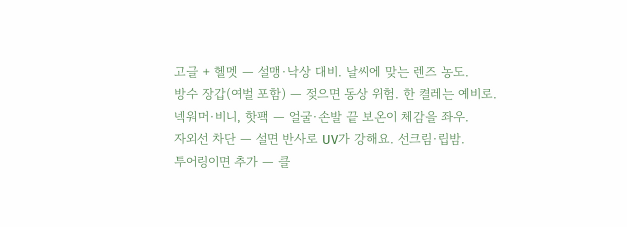고글 + 헬멧 — 설맹·낙상 대비. 날씨에 맞는 렌즈 농도.
방수 장갑(여벌 포함) — 젖으면 동상 위험. 한 켤레는 예비로.
넥워머·비니, 핫팩 — 얼굴·손발 끝 보온이 체감을 좌우.
자외선 차단 — 설면 반사로 UV가 강해요. 선크림·립밤.
투어링이면 추가 — 클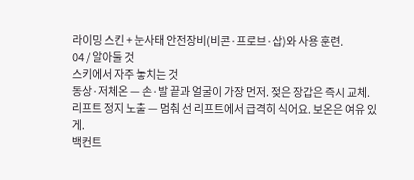라이밍 스킨 + 눈사태 안전장비(비콘·프로브·삽)와 사용 훈련.
04 / 알아둘 것
스키에서 자주 놓치는 것
동상·저체온 — 손·발 끝과 얼굴이 가장 먼저. 젖은 장갑은 즉시 교체.
리프트 정지 노출 — 멈춰 선 리프트에서 급격히 식어요. 보온은 여유 있게.
백컨트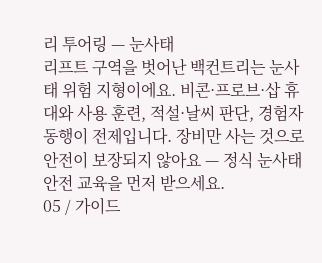리 투어링 — 눈사태
리프트 구역을 벗어난 백컨트리는 눈사태 위험 지형이에요. 비콘·프로브·삽 휴대와 사용 훈련, 적설·날씨 판단, 경험자 동행이 전제입니다. 장비만 사는 것으로 안전이 보장되지 않아요 — 정식 눈사태 안전 교육을 먼저 받으세요.
05 / 가이드